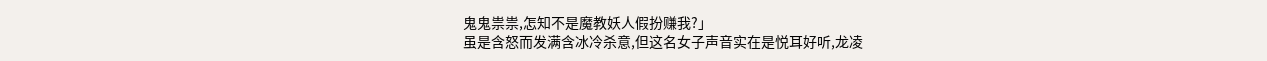鬼鬼祟祟,怎知不是魔教妖人假扮赚我?」
虽是含怒而发满含冰冷杀意,但这名女子声音实在是悦耳好听,龙凌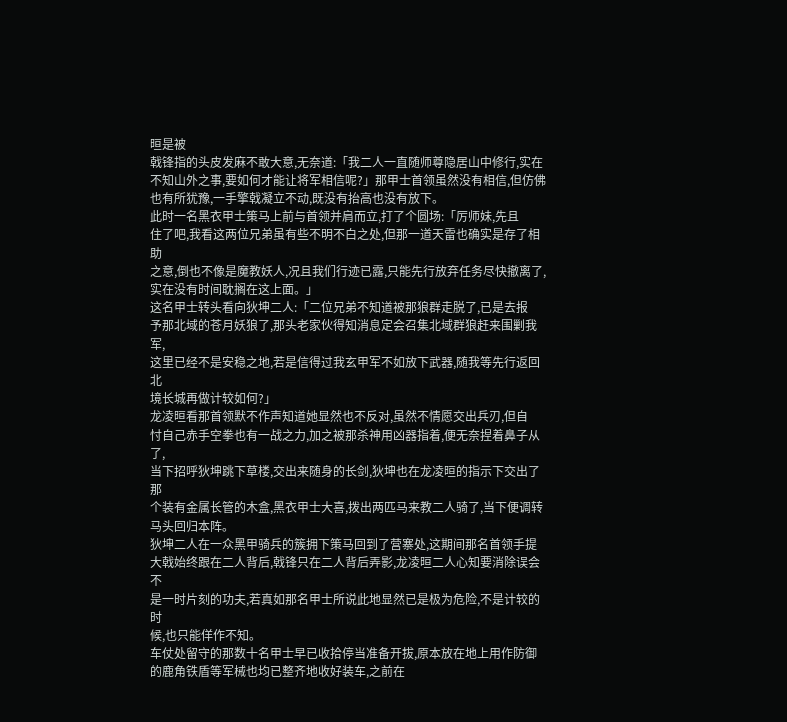晅是被
戟锋指的头皮发麻不敢大意,无奈道:「我二人一直随师尊隐居山中修行,实在
不知山外之事,要如何才能让将军相信呢?」那甲士首领虽然没有相信,但仿佛
也有所犹豫,一手擎戟凝立不动,既没有抬高也没有放下。
此时一名黑衣甲士策马上前与首领并肩而立,打了个圆场:「厉师妹,先且
住了吧,我看这两位兄弟虽有些不明不白之处,但那一道天雷也确实是存了相助
之意,倒也不像是魔教妖人,况且我们行迹已露,只能先行放弃任务尽快撤离了,
实在没有时间耽搁在这上面。」
这名甲士转头看向狄坤二人:「二位兄弟不知道被那狼群走脱了,已是去报
予那北域的苍月妖狼了,那头老家伙得知消息定会召集北域群狼赶来围剿我军,
这里已经不是安稳之地,若是信得过我玄甲军不如放下武器,随我等先行返回北
境长城再做计较如何?」
龙凌晅看那首领默不作声知道她显然也不反对,虽然不情愿交出兵刃,但自
忖自己赤手空拳也有一战之力,加之被那杀神用凶器指着,便无奈捏着鼻子从了,
当下招呼狄坤跳下草楼,交出来随身的长剑,狄坤也在龙凌晅的指示下交出了那
个装有金属长管的木盒,黑衣甲士大喜,拨出两匹马来教二人骑了,当下便调转
马头回归本阵。
狄坤二人在一众黑甲骑兵的簇拥下策马回到了营寨处,这期间那名首领手提
大戟始终跟在二人背后,戟锋只在二人背后弄影,龙凌晅二人心知要消除误会不
是一时片刻的功夫,若真如那名甲士所说此地显然已是极为危险,不是计较的时
候,也只能佯作不知。
车仗处留守的那数十名甲士早已收拾停当准备开拔,原本放在地上用作防御
的鹿角铁盾等军械也均已整齐地收好装车,之前在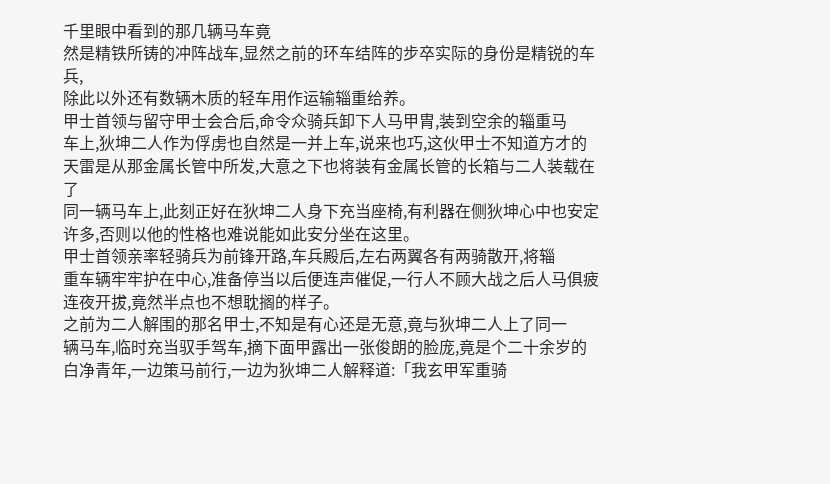千里眼中看到的那几辆马车竟
然是精铁所铸的冲阵战车,显然之前的环车结阵的步卒实际的身份是精锐的车兵,
除此以外还有数辆木质的轻车用作运输辎重给养。
甲士首领与留守甲士会合后,命令众骑兵卸下人马甲胄,装到空余的辎重马
车上,狄坤二人作为俘虏也自然是一并上车,说来也巧,这伙甲士不知道方才的
天雷是从那金属长管中所发,大意之下也将装有金属长管的长箱与二人装载在了
同一辆马车上,此刻正好在狄坤二人身下充当座椅,有利器在侧狄坤心中也安定
许多,否则以他的性格也难说能如此安分坐在这里。
甲士首领亲率轻骑兵为前锋开路,车兵殿后,左右两翼各有两骑散开,将辎
重车辆牢牢护在中心,准备停当以后便连声催促,一行人不顾大战之后人马俱疲
连夜开拔,竟然半点也不想耽搁的样子。
之前为二人解围的那名甲士,不知是有心还是无意,竟与狄坤二人上了同一
辆马车,临时充当驭手驾车,摘下面甲露出一张俊朗的脸庞,竟是个二十余岁的
白净青年,一边策马前行,一边为狄坤二人解释道:「我玄甲军重骑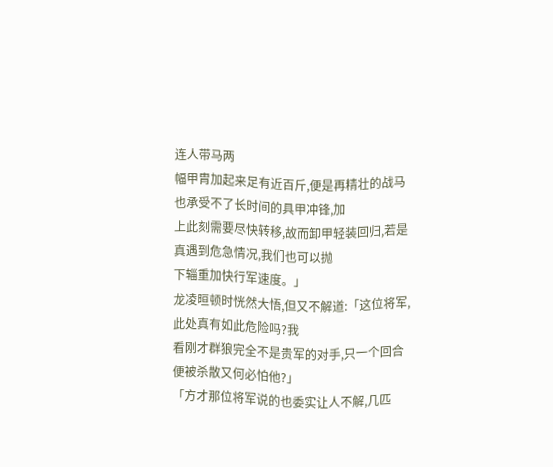连人带马两
幅甲胄加起来足有近百斤,便是再精壮的战马也承受不了长时间的具甲冲锋,加
上此刻需要尽快转移,故而卸甲轻装回归,若是真遇到危急情况,我们也可以抛
下辎重加快行军速度。」
龙凌晅顿时恍然大悟,但又不解道:「这位将军,此处真有如此危险吗?我
看刚才群狼完全不是贵军的对手,只一个回合便被杀散又何必怕他?」
「方才那位将军说的也委实让人不解,几匹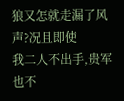狼又怎就走漏了风声?况且即使
我二人不出手,贵军也不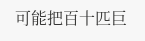可能把百十匹巨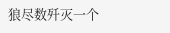狼尽数歼灭一个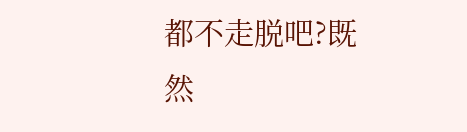都不走脱吧?既然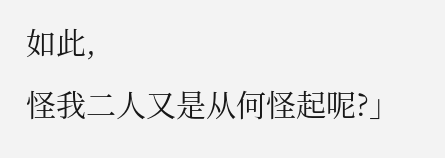如此,
怪我二人又是从何怪起呢?」